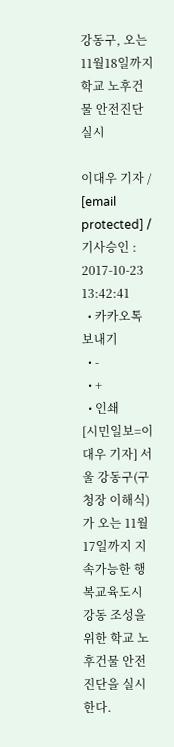강동구, 오는 11월18일까지 학교 노후건물 안전진단 실시

이대우 기자 / [email protected] / 기사승인 : 2017-10-23 13:42:41
  • 카카오톡 보내기
  • -
  • +
  • 인쇄
[시민일보=이대우 기자] 서울 강동구(구청장 이해식)가 오는 11월17일까지 지속가능한 행복교육도시 강동 조성을 위한 학교 노후건물 안전진단을 실시한다.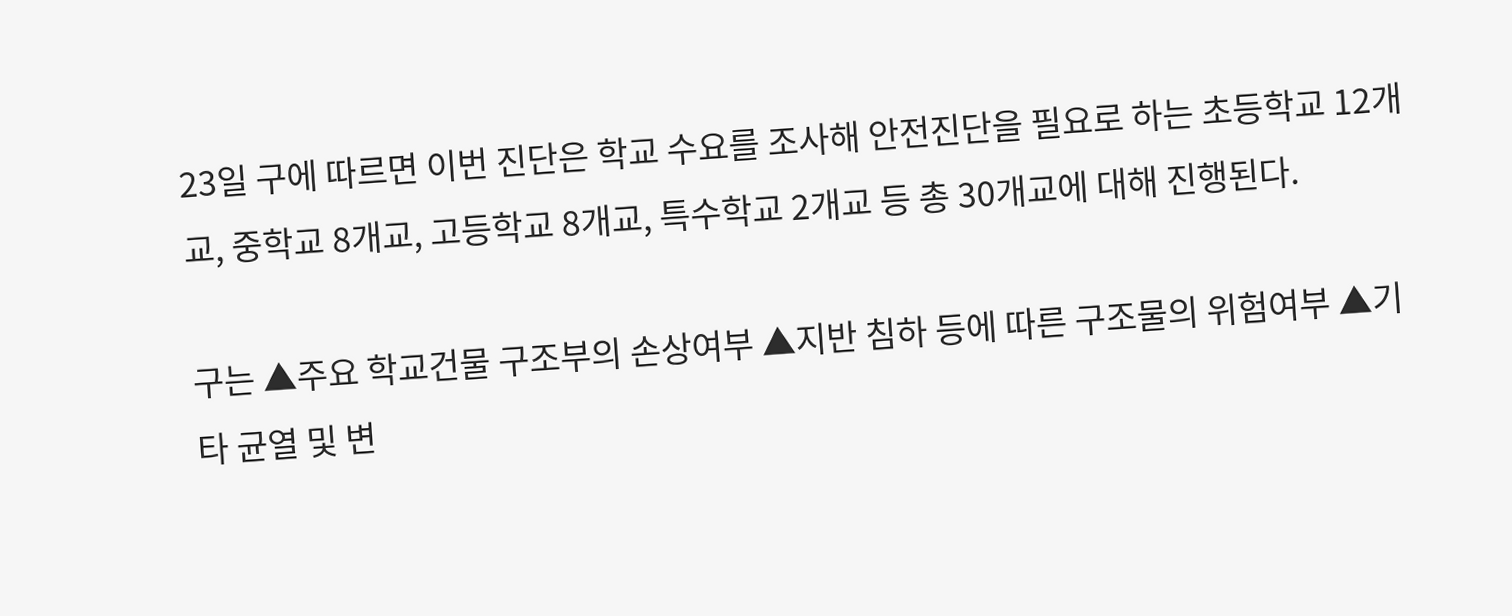23일 구에 따르면 이번 진단은 학교 수요를 조사해 안전진단을 필요로 하는 초등학교 12개교, 중학교 8개교, 고등학교 8개교, 특수학교 2개교 등 총 30개교에 대해 진행된다.

구는 ▲주요 학교건물 구조부의 손상여부 ▲지반 침하 등에 따른 구조물의 위험여부 ▲기타 균열 및 변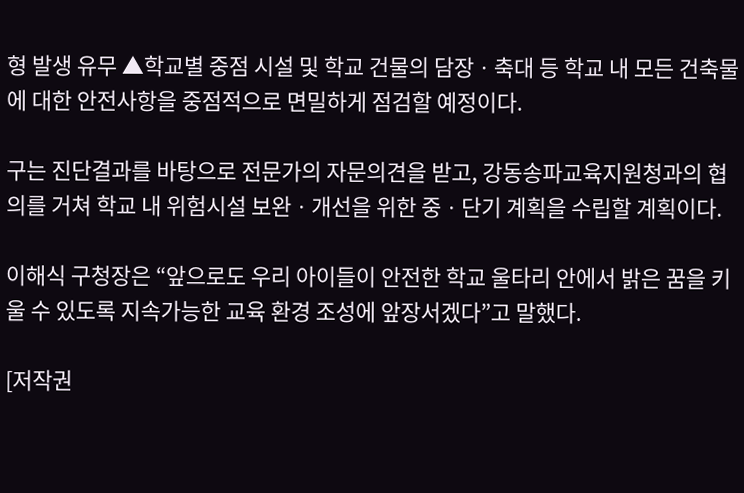형 발생 유무 ▲학교별 중점 시설 및 학교 건물의 담장ㆍ축대 등 학교 내 모든 건축물에 대한 안전사항을 중점적으로 면밀하게 점검할 예정이다.

구는 진단결과를 바탕으로 전문가의 자문의견을 받고, 강동송파교육지원청과의 협의를 거쳐 학교 내 위험시설 보완ㆍ개선을 위한 중ㆍ단기 계획을 수립할 계획이다.

이해식 구청장은 “앞으로도 우리 아이들이 안전한 학교 울타리 안에서 밝은 꿈을 키울 수 있도록 지속가능한 교육 환경 조성에 앞장서겠다”고 말했다.

[저작권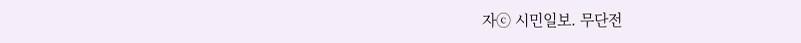자ⓒ 시민일보. 무단전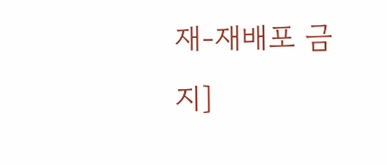재-재배포 금지]